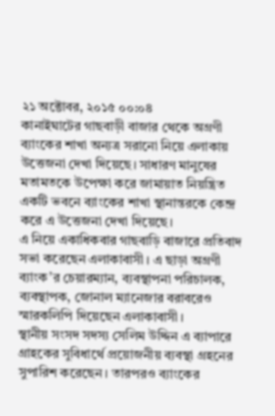২১ অক্টোবর, ২০১৫ ০০:০৪
কানাইঘাটের গাছবাড়ী বাজার থেকে অগ্রণী ব্যাংকের শাখা অন্যত্র সরানো নিয়ে এলাকায় উত্তেজনা দেখা দিয়েছে। সাধারণ মানুষের মতামতকে উপেক্ষা করে জামায়াত নিয়ন্ত্রিত একটি ভবনে ব্যাংকের শাখা স্থানান্তরকে কেন্দ্র করে এ উত্তেজনা দেখা দিয়েছে।
এ নিয়ে একাধিকবার গাছবাড়ি বাজারে প্রতিবাদ সভা করেছেন এলাকাবাসী। এ ছাড়া অগ্রণী ব্যাংক’র চেয়ারম্যান, ব্যবস্থাপনা পরিচালক, ব্যবস্থাপক, জোনাল ম্যানেজার বরাবরেও স্মারকলিপি দিয়েছেন এলাকাবাসী।
স্থানীয় সংসদ সদস্য সেলিম উদ্দিন এ ব্যাপারে গ্রাহকের সুবিধার্থে প্রয়োজনীয় ব্যবস্থা গ্রহনের সুপারিশ করেছেন। তারপরও ব্যাংকের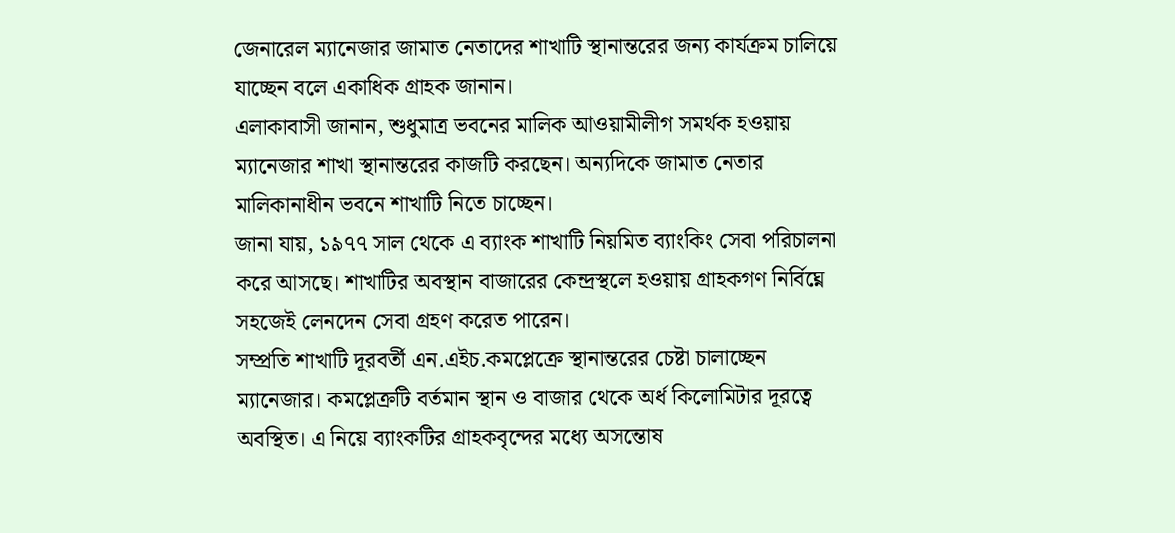জেনারেল ম্যানেজার জামাত নেতাদের শাখাটি স্থানান্তরের জন্য কার্যক্রম চালিয়ে যাচ্ছেন বলে একাধিক গ্রাহক জানান।
এলাকাবাসী জানান, শুধুমাত্র ভবনের মালিক আওয়ামীলীগ সমর্থক হওয়ায় ম্যানেজার শাখা স্থানান্তরের কাজটি করছেন। অন্যদিকে জামাত নেতার মালিকানাধীন ভবনে শাখাটি নিতে চাচ্ছেন।
জানা যায়, ১৯৭৭ সাল থেকে এ ব্যাংক শাখাটি নিয়মিত ব্যাংকিং সেবা পরিচালনা করে আসছে। শাখাটির অবস্থান বাজারের কেন্দ্রস্থলে হওয়ায় গ্রাহকগণ নির্বিঘ্নে সহজেই লেনদেন সেবা গ্রহণ করেত পারেন।
সম্প্রতি শাখাটি দূরবর্তী এন.এইচ.কমপ্লেক্রে স্থানান্তরের চেষ্টা চালাচ্ছেন ম্যানেজার। কমপ্লেক্রটি বর্তমান স্থান ও বাজার থেকে অর্ধ কিলোমিটার দূরত্বে অবস্থিত। এ নিয়ে ব্যাংকটির গ্রাহকবৃন্দের মধ্যে অসন্তোষ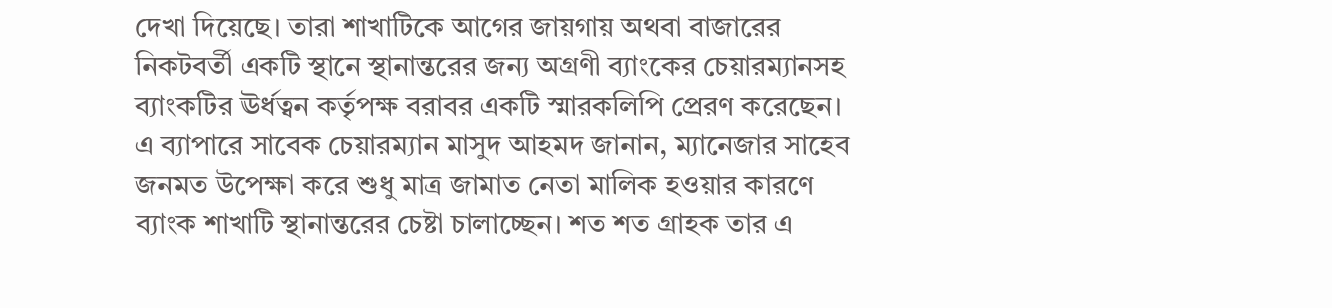দেখা দিয়েছে। তারা শাখাটিকে আগের জায়গায় অথবা বাজারের নিকটবর্তী একটি স্থানে স্থানান্তরের জন্য অগ্রণী ব্যাংকের চেয়ারম্যানসহ ব্যাংকটির ঊর্ধত্বন কর্তৃপক্ষ বরাবর একটি স্মারকলিপি প্রেরণ করেছেন।
এ ব্যাপারে সাবেক চেয়ারম্যান মাসুদ আহমদ জানান, ম্যানেজার সাহেব জনমত উপেক্ষা করে শুধু মাত্র জামাত নেতা মালিক হওয়ার কারণে ব্যাংক শাখাটি স্থানান্তরের চেষ্টা চালাচ্ছেন। শত শত গ্রাহক তার এ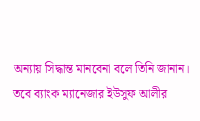অন্যায় সিদ্ধান্ত মানবেনা বলে তিনি জানান।
তবে ব্যাংক ম্যানেজার ইউসুফ আলীর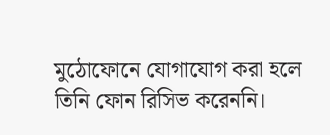মুঠোফোনে যোগাযোগ করা হলে তিনি ফোন রিসিভ করেননি।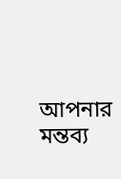আপনার মন্তব্য